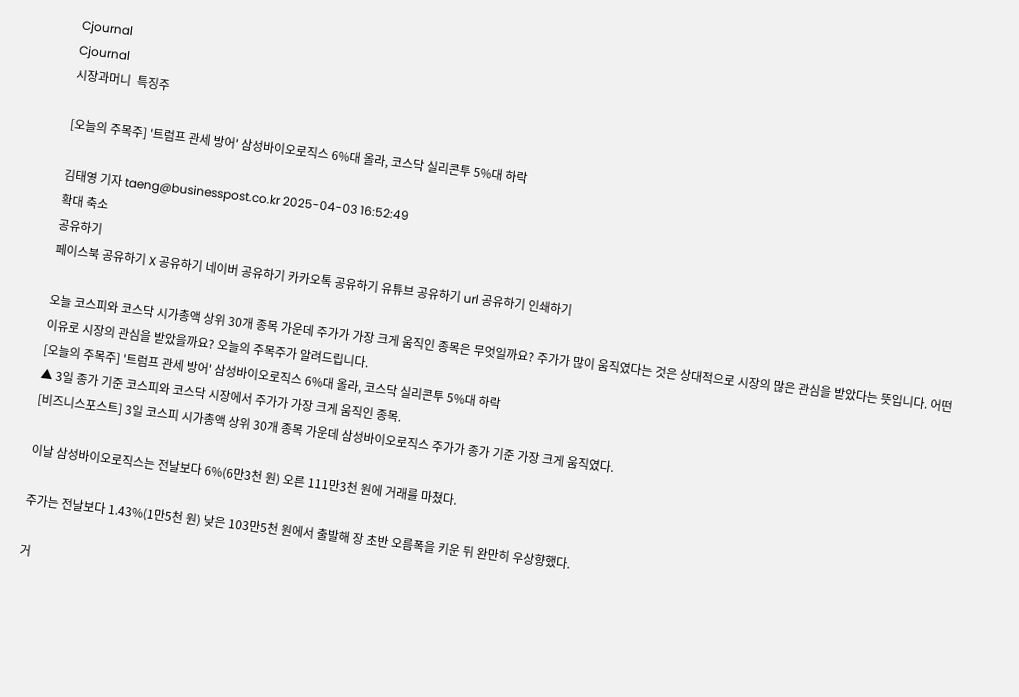Cjournal
Cjournal
시장과머니  특징주

[오늘의 주목주] '트럼프 관세 방어' 삼성바이오로직스 6%대 올라, 코스닥 실리콘투 5%대 하락

김태영 기자 taeng@businesspost.co.kr 2025-04-03 16:52:49
확대 축소
공유하기
페이스북 공유하기 X 공유하기 네이버 공유하기 카카오톡 공유하기 유튜브 공유하기 url 공유하기 인쇄하기

오늘 코스피와 코스닥 시가총액 상위 30개 종목 가운데 주가가 가장 크게 움직인 종목은 무엇일까요? 주가가 많이 움직였다는 것은 상대적으로 시장의 많은 관심을 받았다는 뜻입니다. 어떤 이유로 시장의 관심을 받았을까요? 오늘의 주목주가 알려드립니다.
[오늘의 주목주] '트럼프 관세 방어' 삼성바이오로직스 6%대 올라, 코스닥 실리콘투 5%대 하락
▲ 3일 종가 기준 코스피와 코스닥 시장에서 주가가 가장 크게 움직인 종목.
[비즈니스포스트] 3일 코스피 시가총액 상위 30개 종목 가운데 삼성바이오로직스 주가가 종가 기준 가장 크게 움직였다.

이날 삼성바이오로직스는 전날보다 6%(6만3천 원) 오른 111만3천 원에 거래를 마쳤다.

주가는 전날보다 1.43%(1만5천 원) 낮은 103만5천 원에서 출발해 장 초반 오름폭을 키운 뒤 완만히 우상향했다.

거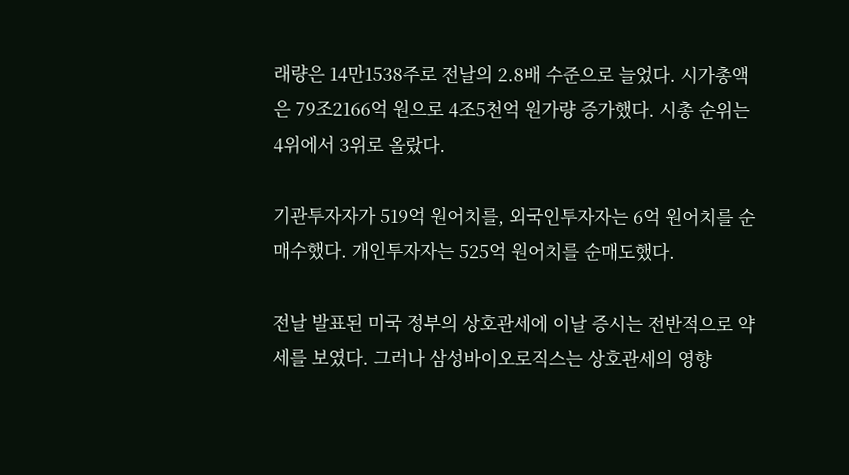래량은 14만1538주로 전날의 2.8배 수준으로 늘었다. 시가총액은 79조2166억 원으로 4조5천억 원가량 증가했다. 시총 순위는 4위에서 3위로 올랐다.

기관투자자가 519억 원어치를, 외국인투자자는 6억 원어치를 순매수했다. 개인투자자는 525억 원어치를 순매도했다.

전날 발표된 미국 정부의 상호관세에 이날 증시는 전반적으로 약세를 보였다. 그러나 삼성바이오로직스는 상호관세의 영향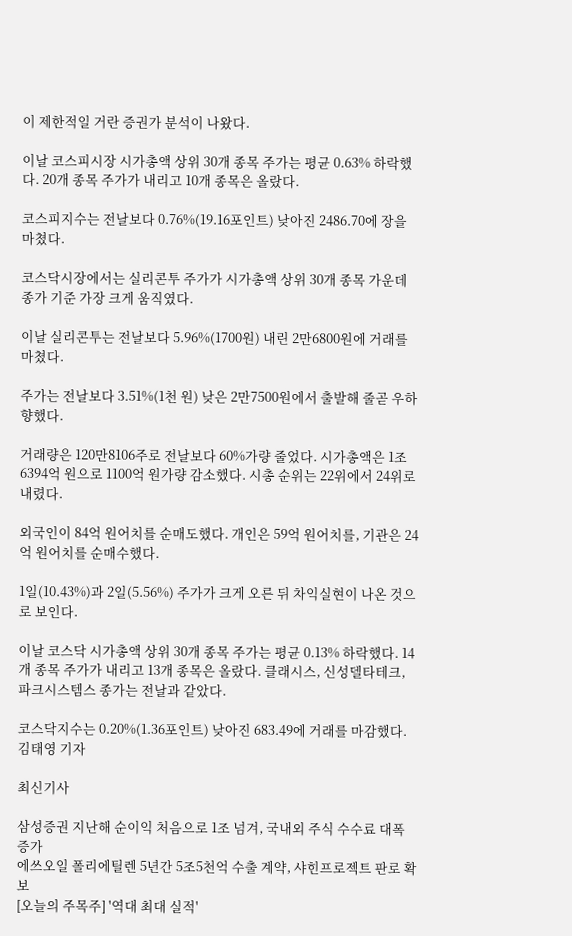이 제한적일 거란 증권가 분석이 나왔다.

이날 코스피시장 시가총액 상위 30개 종목 주가는 평균 0.63% 하락했다. 20개 종목 주가가 내리고 10개 종목은 올랐다.

코스피지수는 전날보다 0.76%(19.16포인트) 낮아진 2486.70에 장을 마쳤다.

코스닥시장에서는 실리콘투 주가가 시가총액 상위 30개 종목 가운데 종가 기준 가장 크게 움직였다.

이날 실리콘투는 전날보다 5.96%(1700원) 내린 2만6800원에 거래를 마쳤다.

주가는 전날보다 3.51%(1천 원) 낮은 2만7500원에서 출발해 줄곧 우하향했다.

거래량은 120만8106주로 전날보다 60%가량 줄었다. 시가총액은 1조6394억 원으로 1100억 원가량 감소했다. 시총 순위는 22위에서 24위로 내렸다.

외국인이 84억 원어치를 순매도했다. 개인은 59억 원어치를, 기관은 24억 원어치를 순매수했다.

1일(10.43%)과 2일(5.56%) 주가가 크게 오른 뒤 차익실현이 나온 것으로 보인다.

이날 코스닥 시가총액 상위 30개 종목 주가는 평균 0.13% 하락했다. 14개 종목 주가가 내리고 13개 종목은 올랐다. 클래시스, 신성델타테크, 파크시스템스 종가는 전날과 같았다.

코스닥지수는 0.20%(1.36포인트) 낮아진 683.49에 거래를 마감했다. 김태영 기자

최신기사

삼성증권 지난해 순이익 처음으로 1조 넘겨, 국내외 주식 수수료 대폭 증가
에쓰오일 폴리에틸렌 5년간 5조5천억 수출 계약, 샤힌프로젝트 판로 확보
[오늘의 주목주] '역대 최대 실적'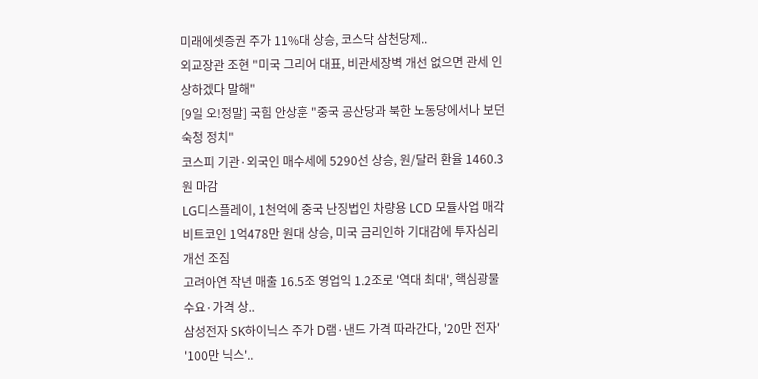미래에셋증권 주가 11%대 상승, 코스닥 삼천당제..
외교장관 조현 "미국 그리어 대표, 비관세장벽 개선 없으면 관세 인상하겠다 말해"
[9일 오!정말] 국힘 안상훈 "중국 공산당과 북한 노동당에서나 보던 숙청 정치"
코스피 기관·외국인 매수세에 5290선 상승, 원/달러 환율 1460.3원 마감
LG디스플레이, 1천억에 중국 난징법인 차량용 LCD 모듈사업 매각
비트코인 1억478만 원대 상승, 미국 금리인하 기대감에 투자심리 개선 조짐
고려아연 작년 매출 16.5조 영업익 1.2조로 '역대 최대', 핵심광물 수요·가격 상..
삼성전자 SK하이닉스 주가 D램·낸드 가격 따라간다, '20만 전자' '100만 닉스'..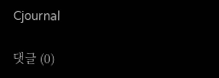Cjournal

댓글 (0)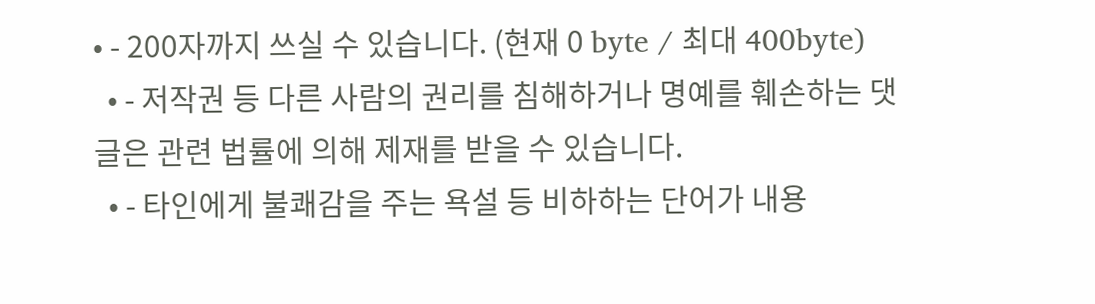• - 200자까지 쓰실 수 있습니다. (현재 0 byte / 최대 400byte)
  • - 저작권 등 다른 사람의 권리를 침해하거나 명예를 훼손하는 댓글은 관련 법률에 의해 제재를 받을 수 있습니다.
  • - 타인에게 불쾌감을 주는 욕설 등 비하하는 단어가 내용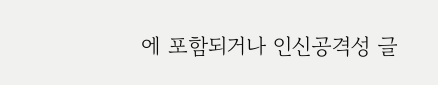에 포함되거나 인신공격성 글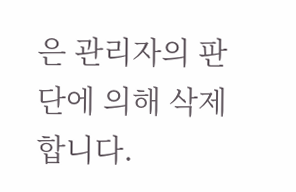은 관리자의 판단에 의해 삭제 합니다.